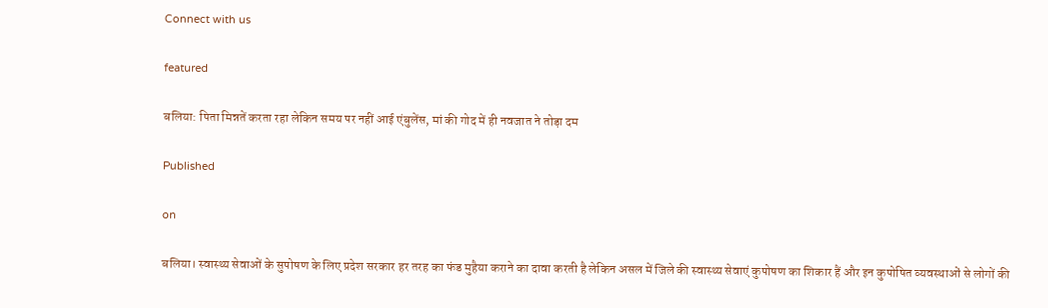Connect with us

featured

बलिया: पिता मिन्नतें करता रहा लेकिन समय पर नहीं आई एंबुलेंस, मां की गोद में ही नवजात ने तोड़ा दम

Published

on

बलिया। स्वास्थ्य सेवाओं के सुपोषण के लिए प्रदेश सरकार हर तरह का फंड मुहैया कराने का दावा करती है लेकिन असल में जिले की स्वास्थ्य सेवाएं कुपोषण का शिकार हैं और इन कुपोषित व्यवस्थाओं से लोगों की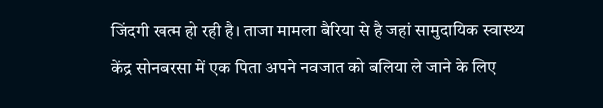जिंदगी खत्म हो रही है। ताजा मामला बैरिया से है जहां सामुदायिक स्वास्थ्य केंद्र सोनबरसा में एक पिता अपने नवजात को बलिया ले जाने के लिए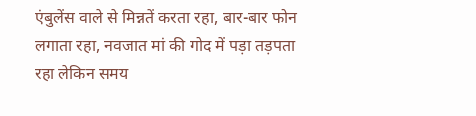एंबुलेंस वाले से मिन्नतें करता रहा, बार-बार फोन लगाता रहा, नवजात मां की गोद में पड़ा तड़पता रहा लेकिन समय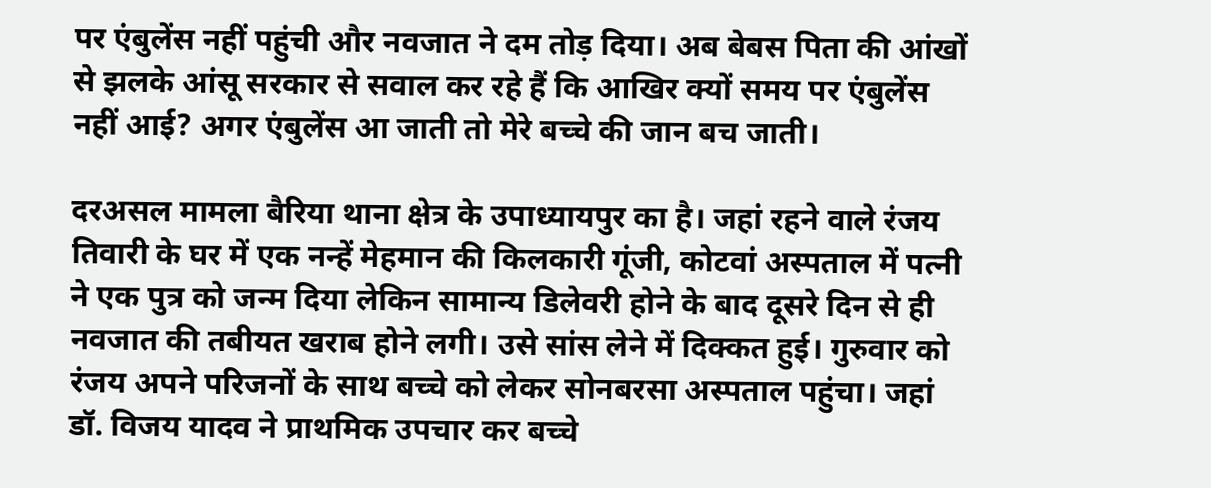पर एंबुलेंस नहीं पहुंची और नवजात ने दम तोड़ दिया। अब बेबस पिता की आंखों से झलके आंसू सरकार से सवाल कर रहे हैं कि आखिर क्यों समय पर एंबुलेंस नहीं आई? अगर एंबुलेंस आ जाती तो मेरे बच्चे की जान बच जाती।

दरअसल मामला बैरिया थाना क्षेत्र के उपाध्यायपुर का है। जहां रहने वाले रंजय तिवारी के घर में एक नन्हें मेहमान की किलकारी गूंजी, कोटवां अस्पताल में पत्नी ने एक पुत्र को जन्म दिया लेकिन सामान्य डिलेवरी होने के बाद दूसरे दिन से ही नवजात की तबीयत खराब होने लगी। उसे सांस लेने में दिक्कत हुई। गुरुवार को रंजय अपने परिजनों के साथ बच्चे को लेकर सोनबरसा अस्पताल पहुंचा। जहां डॉ. विजय यादव ने प्राथमिक उपचार कर बच्चे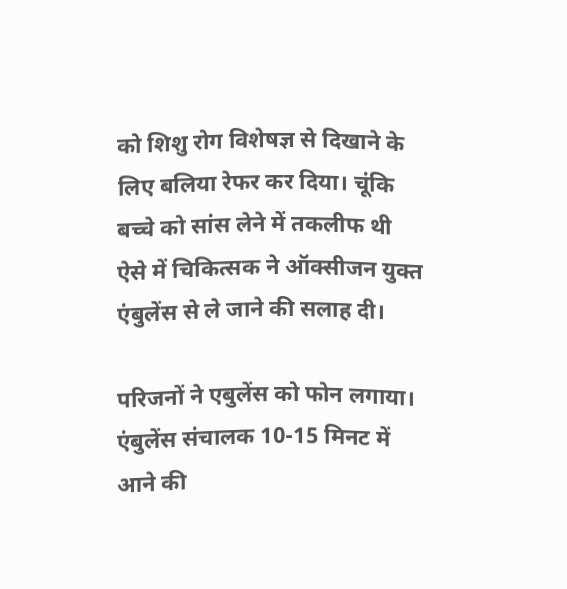को शिशु रोग विशेषज्ञ से दिखाने के लिए बलिया रेफर कर दिया। चूंकि बच्चे को सांस लेने में तकलीफ थी ऐसे में चिकित्सक ने ऑक्सीजन युक्त एंबुलेंस से ले जाने की सलाह दी।

परिजनों ने एबुलेंस को फोन लगाया। एंबुलेंस संचालक 10-15 मिनट में आने की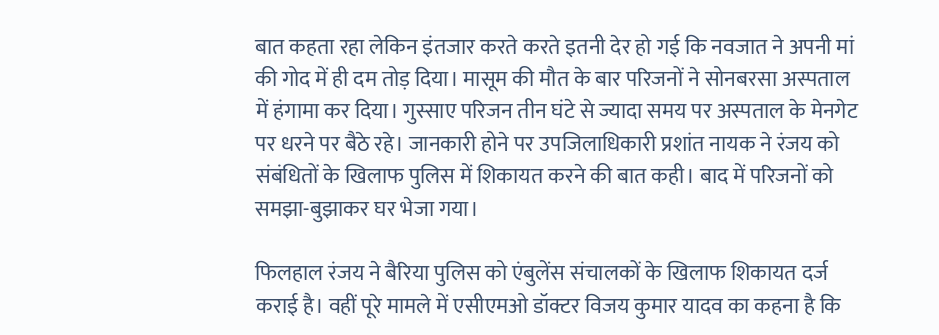बात कहता रहा लेकिन इंतजार करते करते इतनी देर हो गई कि नवजात ने अपनी मां की गोद में ही दम तोड़ दिया। मासूम की मौत के बार परिजनों ने सोनबरसा अस्पताल में हंगामा कर दिया। गुस्साए परिजन तीन घंटे से ज्यादा समय पर अस्पताल के मेनगेट पर धरने पर बैठे रहे। जानकारी होने पर उपजिलाधिकारी प्रशांत नायक ने रंजय को संबंधितों के खिलाफ पुलिस में शिकायत करने की बात कही। बाद में परिजनों को समझा-बुझाकर घर भेजा गया।

फिलहाल रंजय ने बैरिया पुलिस को एंबुलेंस संचालकों के खिलाफ शिकायत दर्ज कराई है। वहीं पूरे मामले में एसीएमओ डॉक्टर विजय कुमार यादव का कहना है कि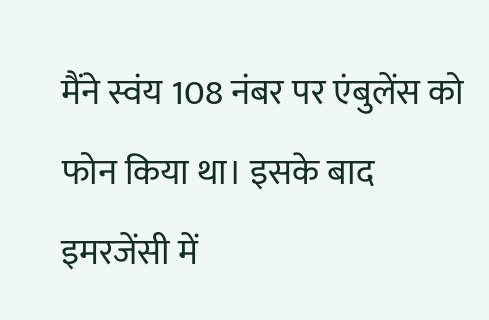मैंने स्वंय 108 नंबर पर एंबुलेंस को फोन किया था। इसके बाद इमरजेंसी में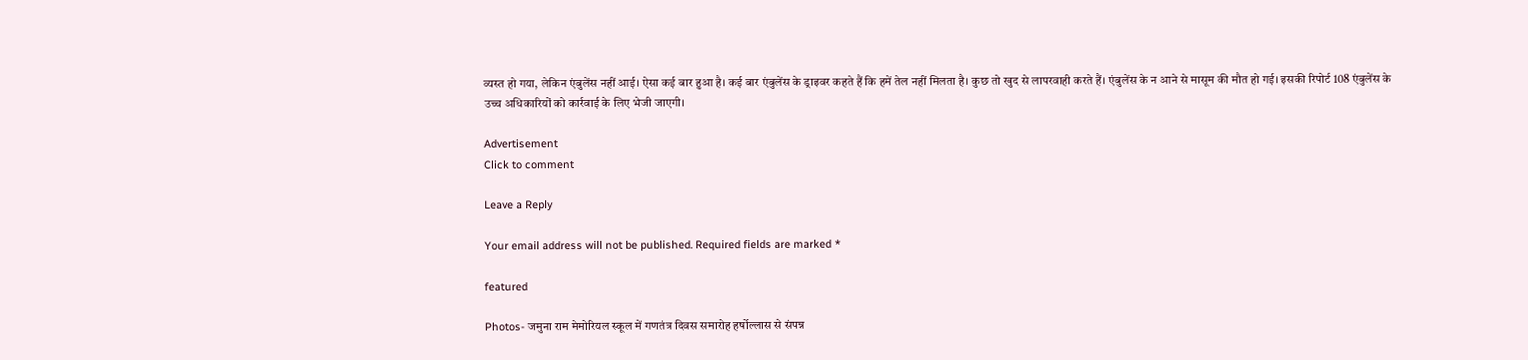व्यस्त हो गया, लेकिन एंबुलेंस नहीं आई। ऐसा कई बार हुआ है। कई बार एंबुलेंस के ड्राइवर कहते हैं कि हमें तेल नहीं मिलता है। कुछ तो खुद से लापरवाही करते हैं। एंबुलेंस के न आने से मासूम की मौत हो गई। इसकी रिपोर्ट 108 एंबुलेंस के उच्च अधिकारियों को कार्रवाई के लिए भेजी जाएगी।

Advertisement
Click to comment

Leave a Reply

Your email address will not be published. Required fields are marked *

featured

Photos- जमुना राम मेमोरियल स्कूल में गणतंत्र दिवस समारोह हर्षोल्लास से संपन्न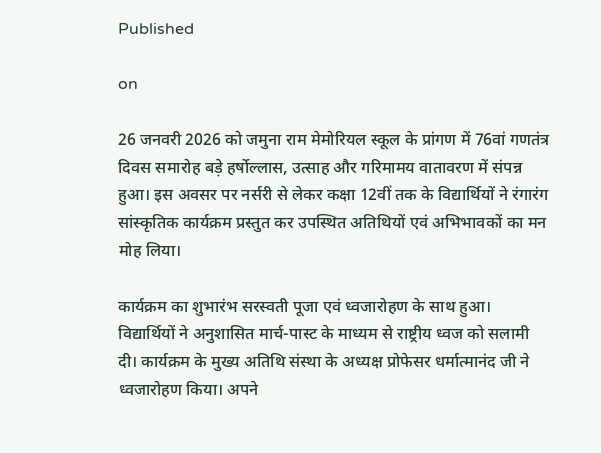Published

on

26 जनवरी 2026 को जमुना राम मेमोरियल स्कूल के प्रांगण में 76वां गणतंत्र दिवस समारोह बड़े हर्षोल्लास, उत्साह और गरिमामय वातावरण में संपन्न हुआ। इस अवसर पर नर्सरी से लेकर कक्षा 12वीं तक के विद्यार्थियों ने रंगारंग सांस्कृतिक कार्यक्रम प्रस्तुत कर उपस्थित अतिथियों एवं अभिभावकों का मन मोह लिया।

कार्यक्रम का शुभारंभ सरस्वती पूजा एवं ध्वजारोहण के साथ हुआ। विद्यार्थियों ने अनुशासित मार्च-पास्ट के माध्यम से राष्ट्रीय ध्वज को सलामी दी। कार्यक्रम के मुख्य अतिथि संस्था के अध्यक्ष प्रोफेसर धर्मात्मानंद जी ने ध्वजारोहण किया। अपने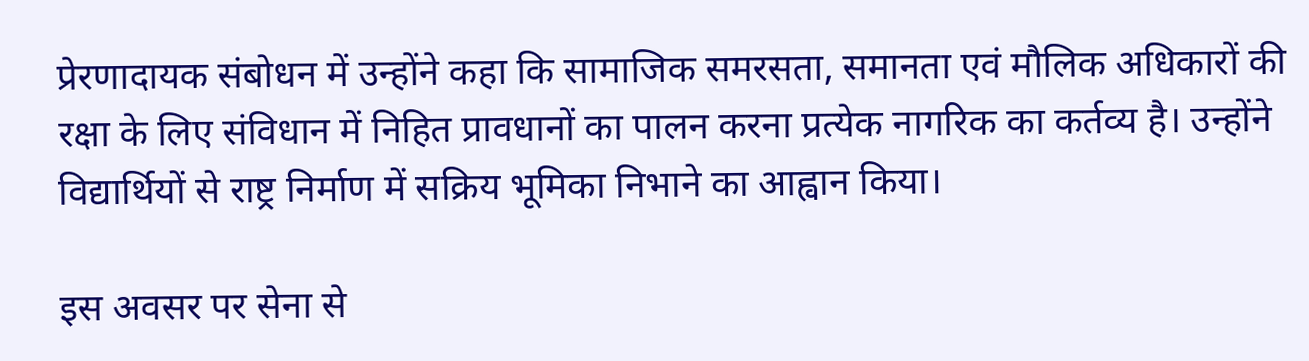प्रेरणादायक संबोधन में उन्होंने कहा कि सामाजिक समरसता, समानता एवं मौलिक अधिकारों की रक्षा के लिए संविधान में निहित प्रावधानों का पालन करना प्रत्येक नागरिक का कर्तव्य है। उन्होंने विद्यार्थियों से राष्ट्र निर्माण में सक्रिय भूमिका निभाने का आह्वान किया।

इस अवसर पर सेना से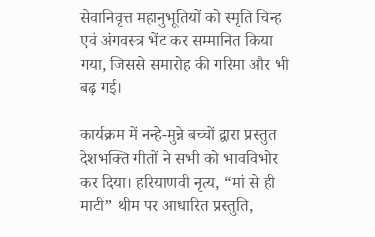सेवानिवृत्त महानुभूतियों को स्मृति चिन्ह एवं अंगवस्त्र भेंट कर सम्मानित किया गया, जिससे समारोह की गरिमा और भी बढ़ गई।

कार्यक्रम में नन्हे-मुन्ने बच्चों द्वारा प्रस्तुत देशभक्ति गीतों ने सभी को भावविभोर कर दिया। हरियाणवी नृत्य, “मां से ही माटी” थीम पर आधारित प्रस्तुति,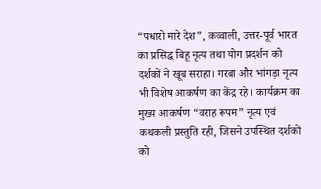“पधारो मारे देश”, कव्वाली, उत्तर-पूर्व भारत का प्रसिद्ध बिहू नृत्य तथा योग प्रदर्शन को दर्शकों ने खूब सराहा। गरबा और भांगड़ा नृत्य भी विशेष आकर्षण का केंद्र रहे। कार्यक्रम का मुख्य आकर्षण “वराह रूपम” नृत्य एवं कथकली प्रस्तुति रही, जिसने उपस्थित दर्शकों को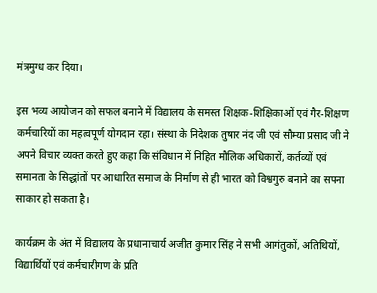मंत्रमुग्ध कर दिया।

इस भव्य आयोजन को सफल बनाने में विद्यालय के समस्त शिक्षक-शिक्षिकाओं एवं गैर-शिक्षण कर्मचारियों का महत्वपूर्ण योगदान रहा। संस्था के निदेशक तुषार नंद जी एवं सौम्या प्रसाद जी ने अपने विचार व्यक्त करते हुए कहा कि संविधान में निहित मौलिक अधिकारों, कर्तव्यों एवं समानता के सिद्धांतों पर आधारित समाज के निर्माण से ही भारत को विश्वगुरु बनाने का सपना साकार हो सकता है।

कार्यक्रम के अंत में विद्यालय के प्रधानाचार्य अजीत कुमार सिंह ने सभी आगंतुकों, अतिथियों, विद्यार्थियों एवं कर्मचारीगण के प्रति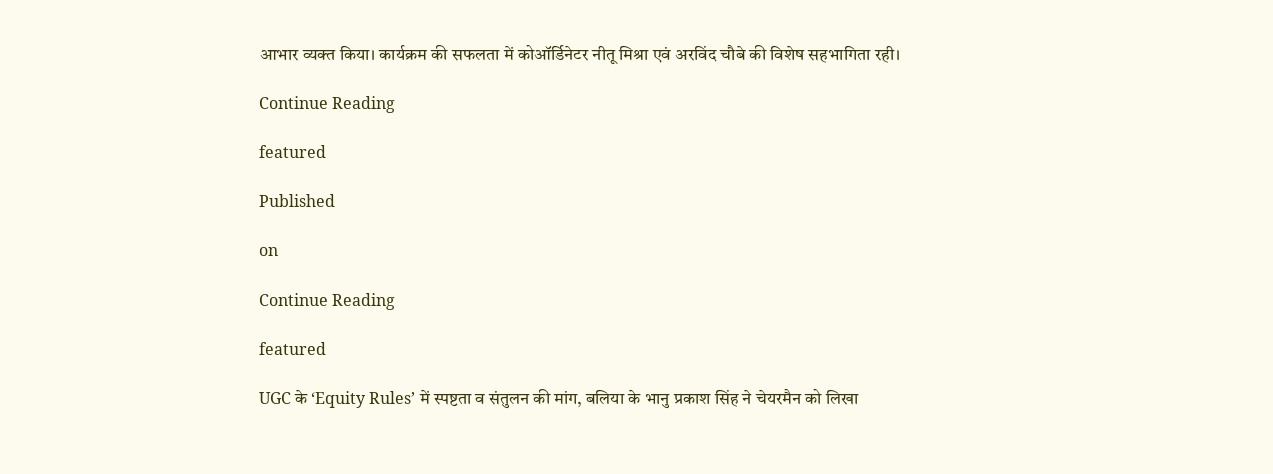आभार व्यक्त किया। कार्यक्रम की सफलता में कोऑर्डिनेटर नीतू मिश्रा एवं अरविंद चौबे की विशेष सहभागिता रही।

Continue Reading

featured

Published

on

Continue Reading

featured

UGC के ‘Equity Rules’ में स्पष्टता व संतुलन की मांग, बलिया के भानु प्रकाश सिंह ने चेयरमैन को लिखा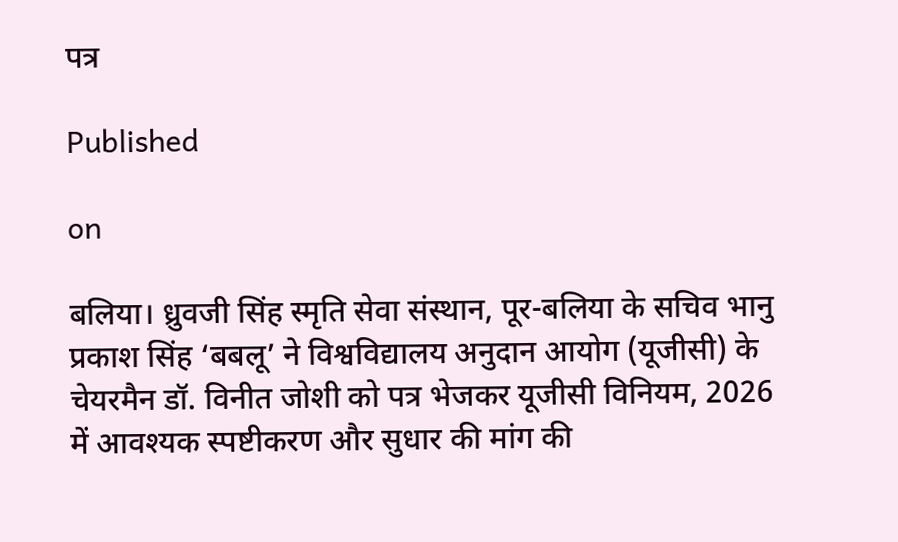पत्र

Published

on

बलिया। ध्रुवजी सिंह स्मृति सेवा संस्थान, पूर-बलिया के सचिव भानु प्रकाश सिंह ‘बबलू’ ने विश्वविद्यालय अनुदान आयोग (यूजीसी) के चेयरमैन डॉ. विनीत जोशी को पत्र भेजकर यूजीसी विनियम, 2026 में आवश्यक स्पष्टीकरण और सुधार की मांग की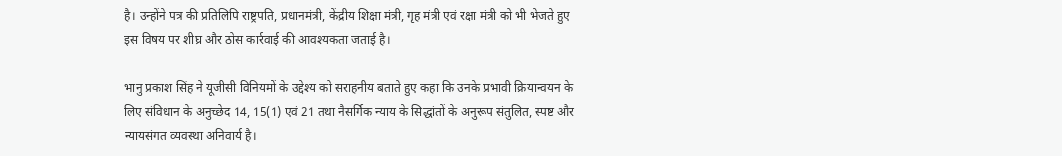है। उन्होंने पत्र की प्रतिलिपि राष्ट्रपति, प्रधानमंत्री, केंद्रीय शिक्षा मंत्री, गृह मंत्री एवं रक्षा मंत्री को भी भेजते हुए इस विषय पर शीघ्र और ठोस कार्रवाई की आवश्यकता जताई है।

भानु प्रकाश सिंह ने यूजीसी विनियमों के उद्देश्य को सराहनीय बताते हुए कहा कि उनके प्रभावी क्रियान्वयन के लिए संविधान के अनुच्छेद 14, 15(1) एवं 21 तथा नैसर्गिक न्याय के सिद्धांतों के अनुरूप संतुलित, स्पष्ट और न्यायसंगत व्यवस्था अनिवार्य है।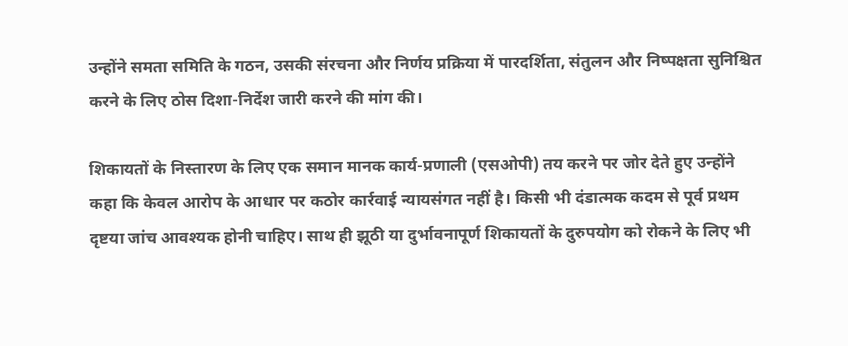उन्होंने समता समिति के गठन, उसकी संरचना और निर्णय प्रक्रिया में पारदर्शिता, संतुलन और निष्पक्षता सुनिश्चित करने के लिए ठोस दिशा-निर्देश जारी करने की मांग की।

शिकायतों के निस्तारण के लिए एक समान मानक कार्य-प्रणाली (एसओपी) तय करने पर जोर देते हुए उन्होंने कहा कि केवल आरोप के आधार पर कठोर कार्रवाई न्यायसंगत नहीं है। किसी भी दंडात्मक कदम से पूर्व प्रथम दृष्टया जांच आवश्यक होनी चाहिए। साथ ही झूठी या दुर्भावनापूर्ण शिकायतों के दुरुपयोग को रोकने के लिए भी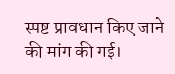स्पष्ट प्रावधान किए जाने की मांग की गई।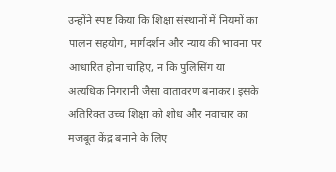उन्होंने स्पष्ट किया कि शिक्षा संस्थानों में नियमों का पालन सहयोग, मार्गदर्शन और न्याय की भावना पर आधारित होना चाहिए, न कि पुलिसिंग या अत्यधिक निगरानी जैसा वातावरण बनाकर। इसके अतिरिक्त उच्च शिक्षा को शोध और नवाचार का मजबूत केंद्र बनाने के लिए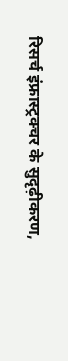रिसर्च इंफ्रास्ट्रक्चर के सुदृढ़ीकरण,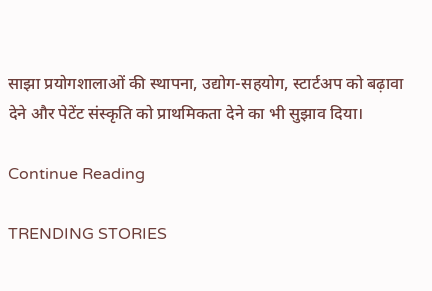साझा प्रयोगशालाओं की स्थापना, उद्योग-सहयोग, स्टार्टअप को बढ़ावा देने और पेटेंट संस्कृति को प्राथमिकता देने का भी सुझाव दिया।

Continue Reading

TRENDING STORIES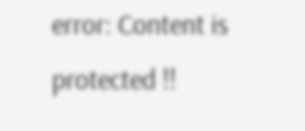error: Content is protected !!